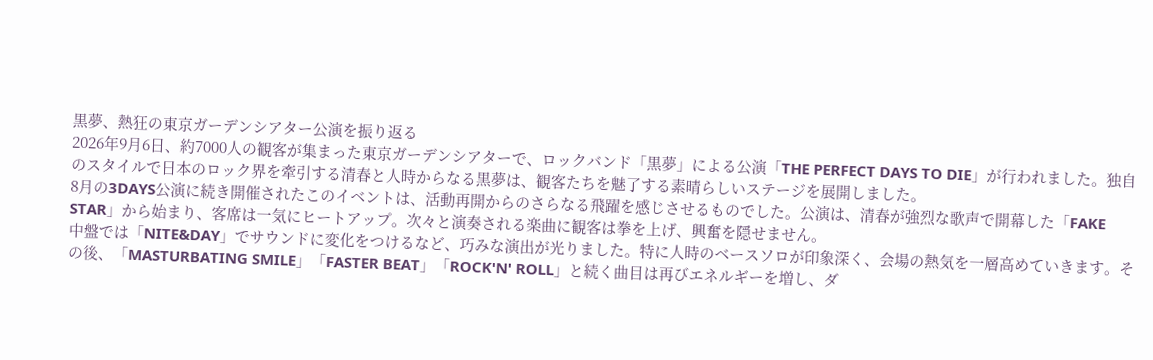黒夢、熱狂の東京ガーデンシアター公演を振り返る
2026年9月6日、約7000人の観客が集まった東京ガーデンシアターで、ロックバンド「黒夢」による公演「THE PERFECT DAYS TO DIE」が行われました。独自のスタイルで日本のロック界を牽引する清春と人時からなる黒夢は、観客たちを魅了する素晴らしいステージを展開しました。
8月の3DAYS公演に続き開催されたこのイベントは、活動再開からのさらなる飛躍を感じさせるものでした。公演は、清春が強烈な歌声で開幕した「FAKE STAR」から始まり、客席は一気にヒートアップ。次々と演奏される楽曲に観客は拳を上げ、興奮を隠せません。
中盤では「NITE&DAY」でサウンドに変化をつけるなど、巧みな演出が光りました。特に人時のベースソロが印象深く、会場の熱気を一層高めていきます。その後、「MASTURBATING SMILE」「FASTER BEAT」「ROCK'N' ROLL」と続く曲目は再びエネルギーを増し、ダ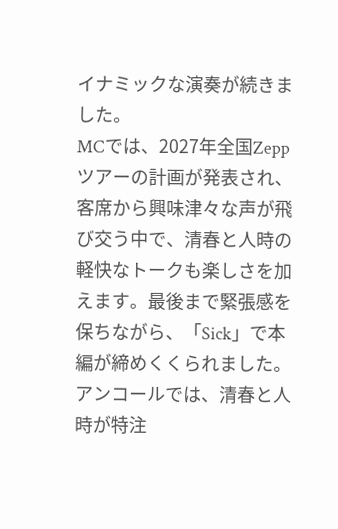イナミックな演奏が続きました。
MCでは、2027年全国Zeppツアーの計画が発表され、客席から興味津々な声が飛び交う中で、清春と人時の軽快なトークも楽しさを加えます。最後まで緊張感を保ちながら、「Sick」で本編が締めくくられました。
アンコールでは、清春と人時が特注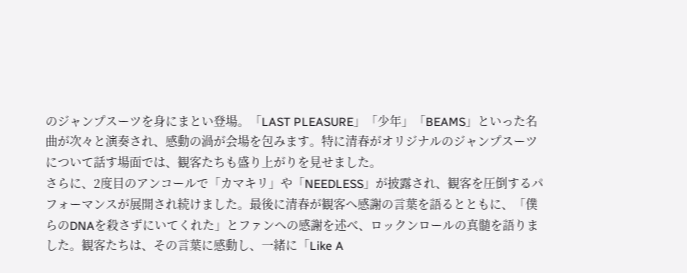のジャンプスーツを身にまとい登場。「LAST PLEASURE」「少年」「BEAMS」といった名曲が次々と演奏され、感動の渦が会場を包みます。特に清春がオリジナルのジャンプスーツについて話す場面では、観客たちも盛り上がりを見せました。
さらに、2度目のアンコールで「カマキリ」や「NEEDLESS」が披露され、観客を圧倒するパフォーマンスが展開され続けました。最後に清春が観客へ感謝の言葉を語るとともに、「僕らのDNAを殺さずにいてくれた」とファンへの感謝を述べ、ロックンロールの真髄を語りました。観客たちは、その言葉に感動し、一緒に「Like A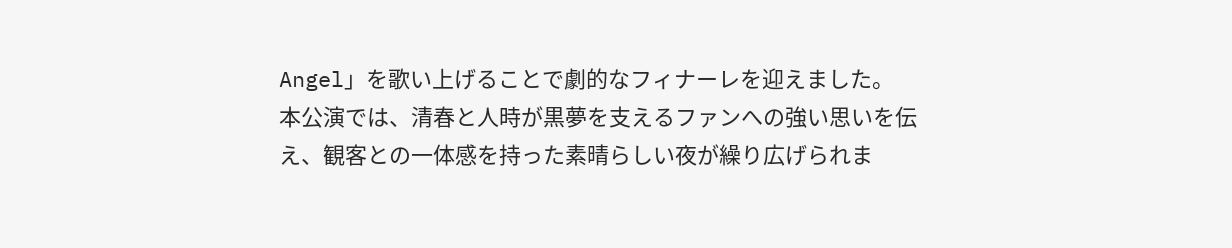Angel」を歌い上げることで劇的なフィナーレを迎えました。
本公演では、清春と人時が黒夢を支えるファンへの強い思いを伝え、観客との一体感を持った素晴らしい夜が繰り広げられま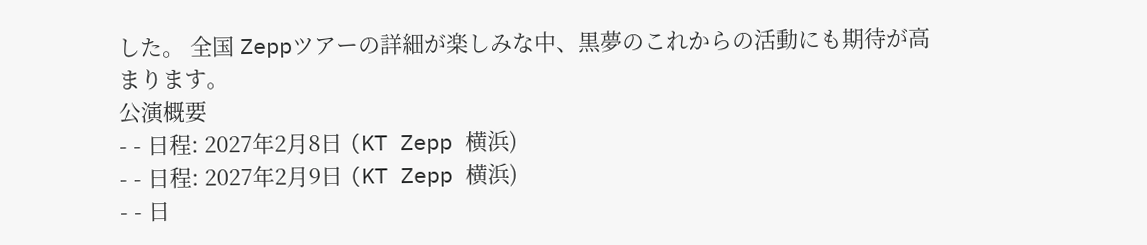した。 全国 Zeppツアーの詳細が楽しみな中、黒夢のこれからの活動にも期待が高まります。
公演概要
- - 日程: 2027年2月8日 (KT Zepp 横浜)
- - 日程: 2027年2月9日 (KT Zepp 横浜)
- - 日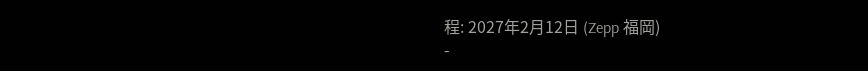程: 2027年2月12日 (Zepp 福岡)
-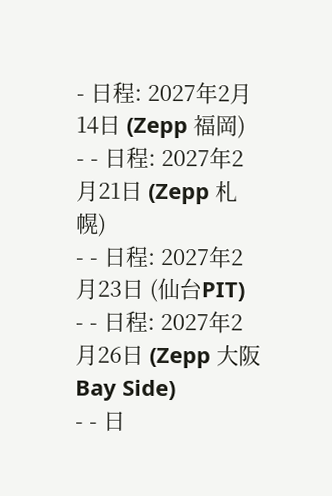- 日程: 2027年2月14日 (Zepp 福岡)
- - 日程: 2027年2月21日 (Zepp 札幌)
- - 日程: 2027年2月23日 (仙台PIT)
- - 日程: 2027年2月26日 (Zepp 大阪 Bay Side)
- - 日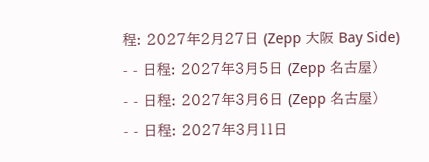程: 2027年2月27日 (Zepp 大阪 Bay Side)
- - 日程: 2027年3月5日 (Zepp 名古屋)
- - 日程: 2027年3月6日 (Zepp 名古屋)
- - 日程: 2027年3月11日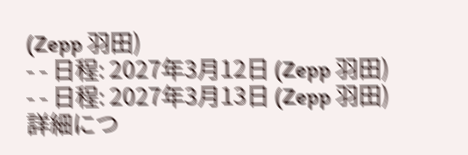(Zepp 羽田)
- - 日程: 2027年3月12日 (Zepp 羽田)
- - 日程: 2027年3月13日 (Zepp 羽田)
詳細につ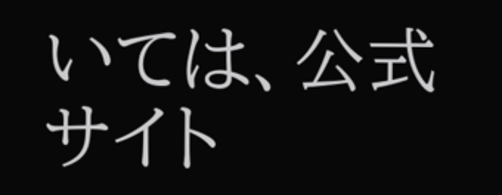いては、公式サイト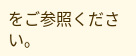をご参照ください。